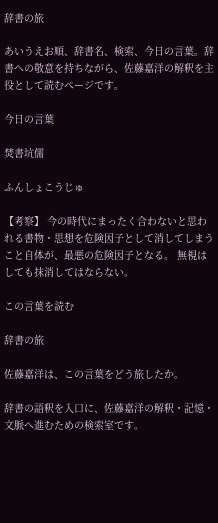辞書の旅

あいうえお順、辞書名、検索、今日の言葉。辞書への敬意を持ちながら、佐藤嘉洋の解釈を主役として読むページです。

今日の言葉

焚書坑儒

ふんしょこうじゅ

【考察】 今の時代にまったく合わないと思われる書物・思想を危険因子として消してしまうこと自体が、最悪の危険因子となる。 無視はしても抹消してはならない。

この言葉を読む

辞書の旅

佐藤嘉洋は、この言葉をどう旅したか。

辞書の語釈を入口に、佐藤嘉洋の解釈・記憶・文脈へ進むための検索室です。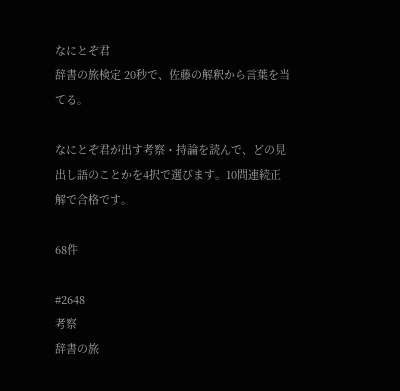なにとぞ君
辞書の旅検定 20秒で、佐藤の解釈から言葉を当てる。

なにとぞ君が出す考察・持論を読んで、どの見出し語のことかを4択で選びます。10問連続正解で合格です。

68件

#2648
考察
辞書の旅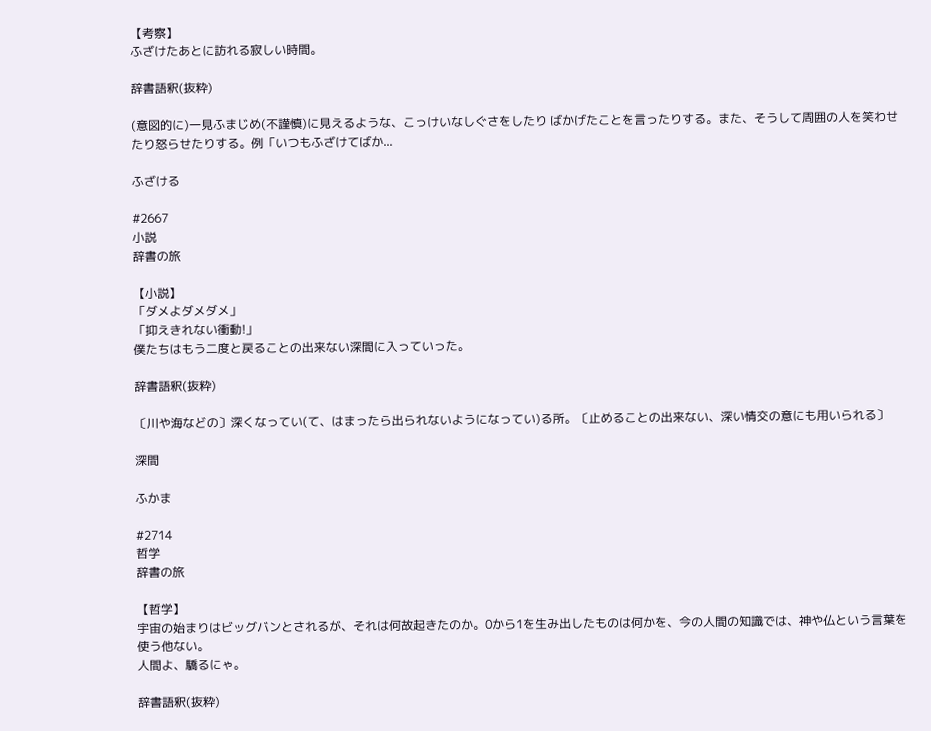【考察】
ふざけたあとに訪れる寂しい時間。

辞書語釈(抜粋)

(意図的に)一見ふまじめ(不謹慎)に見えるような、こっけいなしぐさをしたり ばかげたことを言ったりする。また、そうして周囲の人を笑わせたり怒らせたりする。例「いつもふざけてばか...

ふざける

#2667
小説
辞書の旅

【小説】
「ダメよダメダメ」
「抑えきれない衝動!」
僕たちはもう二度と戻ることの出来ない深間に入っていった。

辞書語釈(抜粋)

〔川や海などの〕深くなってい(て、はまったら出られないようになってい)る所。〔止めることの出来ない、深い情交の意にも用いられる〕

深間

ふかま

#2714
哲学
辞書の旅

【哲学】
宇宙の始まりはビッグバンとされるが、それは何故起きたのか。0から1を生み出したものは何かを、今の人間の知識では、神や仏という言葉を使う他ない。
人間よ、驕るにゃ。

辞書語釈(抜粋)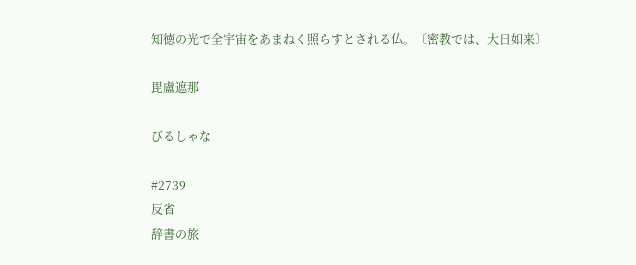知徳の光で全宇宙をあまねく照らすとされる仏。〔密教では、大日如来〕

毘盧遮那

びるしゃな

#2739
反省
辞書の旅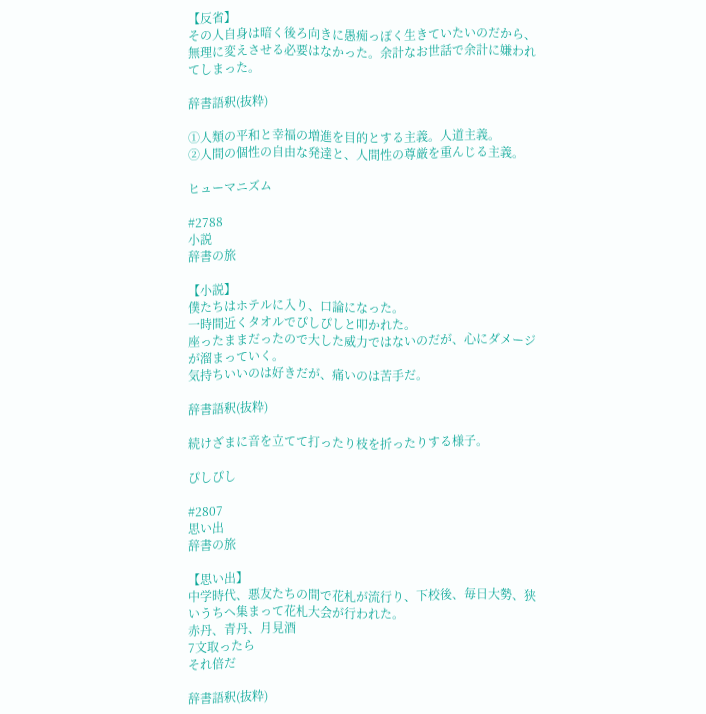【反省】
その人自身は暗く後ろ向きに愚痴っぽく生きていたいのだから、無理に変えさせる必要はなかった。余計なお世話で余計に嫌われてしまった。

辞書語釈(抜粋)

①人類の平和と幸福の増進を目的とする主義。人道主義。
②人間の個性の自由な発達と、人間性の尊厳を重んじる主義。

ヒューマニズム

#2788
小説
辞書の旅

【小説】
僕たちはホテルに入り、口論になった。
一時間近くタオルでぴしぴしと叩かれた。
座ったままだったので大した威力ではないのだが、心にダメージが溜まっていく。
気持ちいいのは好きだが、痛いのは苦手だ。

辞書語釈(抜粋)

続けざまに音を立てて打ったり枝を折ったりする様子。

ぴしぴし

#2807
思い出
辞書の旅

【思い出】
中学時代、悪友たちの間で花札が流行り、下校後、毎日大勢、狭いうちへ集まって花札大会が行われた。
赤丹、青丹、月見酒
7文取ったら
それ倍だ

辞書語釈(抜粋)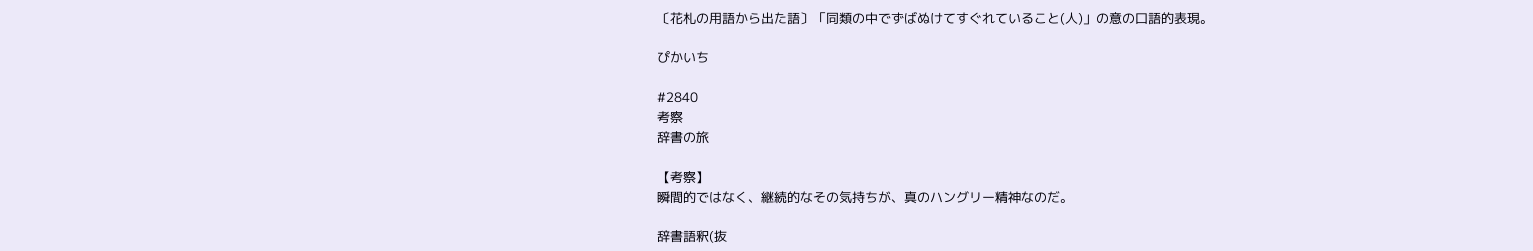〔花札の用語から出た語〕「同類の中でずばぬけてすぐれていること(人)」の意の口語的表現。

ぴかいち

#2840
考察
辞書の旅

【考察】
瞬間的ではなく、継続的なその気持ちが、真のハングリー精神なのだ。

辞書語釈(抜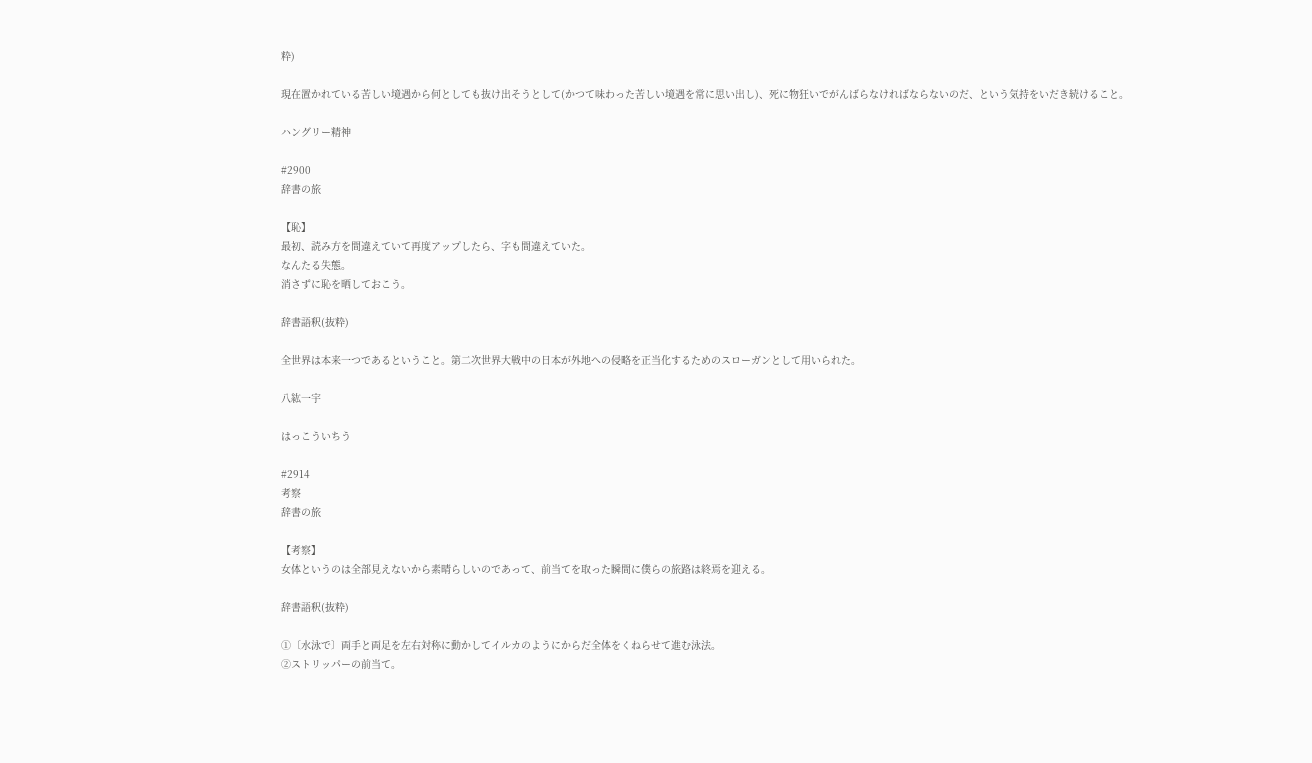粋)

現在置かれている苦しい境遇から何としても抜け出そうとして(かつて味わった苦しい境遇を常に思い出し)、死に物狂いでがんばらなければならないのだ、という気持をいだき続けること。

ハングリー精神

#2900
辞書の旅

【恥】
最初、読み方を間違えていて再度アップしたら、字も間違えていた。
なんたる失態。
消さずに恥を晒しておこう。

辞書語釈(抜粋)

全世界は本来一つであるということ。第二次世界大戦中の日本が外地への侵略を正当化するためのスローガンとして用いられた。

八紘一宇

はっこういちう

#2914
考察
辞書の旅

【考察】
女体というのは全部見えないから素晴らしいのであって、前当てを取った瞬間に僕らの旅路は終焉を迎える。

辞書語釈(抜粋)

①〔水泳で〕両手と両足を左右対称に動かしてイルカのようにからだ全体をくねらせて進む泳法。
②ストリッパーの前当て。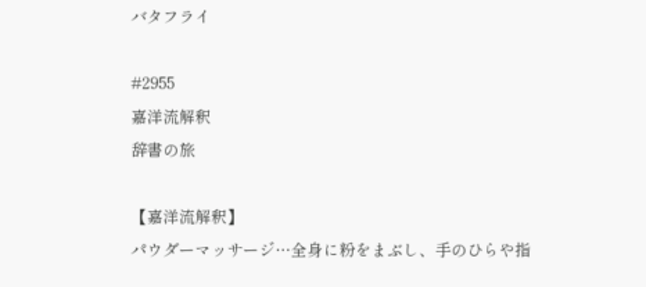バタフライ

#2955
嘉洋流解釈
辞書の旅

【嘉洋流解釈】
パウダーマッサージ…全身に粉をまぶし、手のひらや指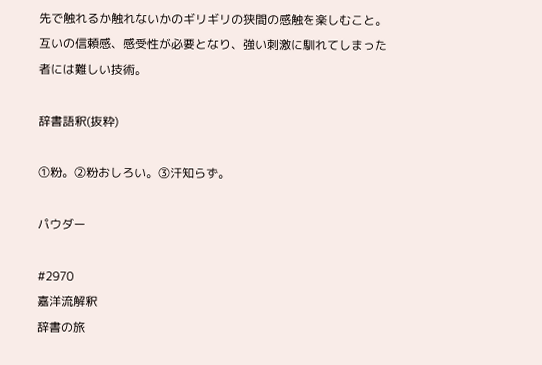先で触れるか触れないかのギリギリの狭間の感触を楽しむこと。互いの信頼感、感受性が必要となり、強い刺激に馴れてしまった者には難しい技術。

辞書語釈(抜粋)

①粉。②粉おしろい。③汗知らず。

パウダー

#2970
嘉洋流解釈
辞書の旅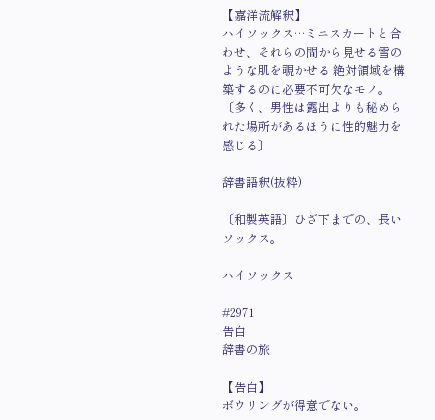【嘉洋流解釈】
ハイソックス…ミニスカートと合わせ、それらの間から見せる雪のような肌を覗かせる 絶対領域を構築するのに必要不可欠なモノ。〔多く、男性は露出よりも秘められた場所があるほうに性的魅力を感じる〕

辞書語釈(抜粋)

〔和製英語〕ひざ下までの、長いソックス。

ハイソックス

#2971
告白
辞書の旅

【告白】
ボウリングが得意でない。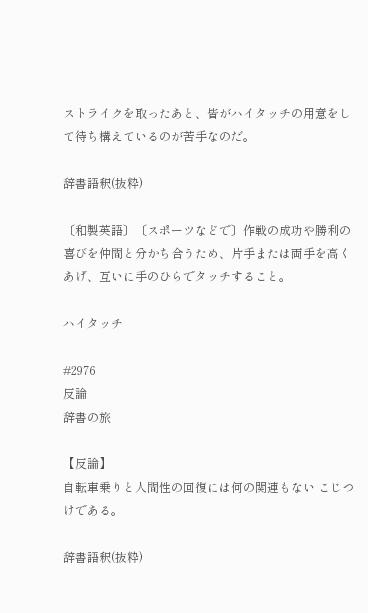ストライクを取ったあと、皆がハイタッチの用意をして待ち構えているのが苦手なのだ。

辞書語釈(抜粋)

〔和製英語〕〔スポーツなどで〕作戦の成功や勝利の喜びを仲間と分かち合うため、片手または両手を高くあげ、互いに手のひらでタッチすること。

ハイタッチ

#2976
反論
辞書の旅

【反論】
自転車乗りと人間性の回復には何の関連もない こじつけである。

辞書語釈(抜粋)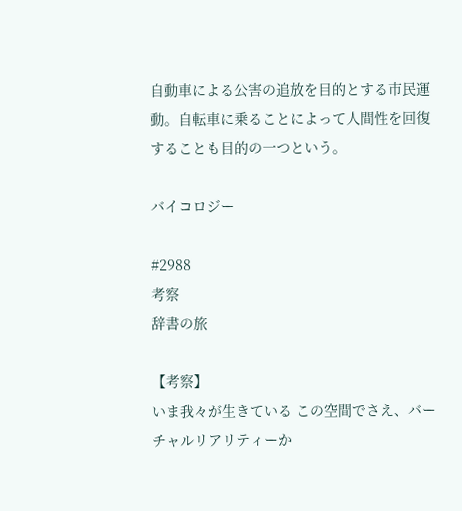自動車による公害の追放を目的とする市民運動。自転車に乗ることによって人間性を回復することも目的の一つという。

バイコロジー

#2988
考察
辞書の旅

【考察】
いま我々が生きている この空間でさえ、バーチャルリアリティーか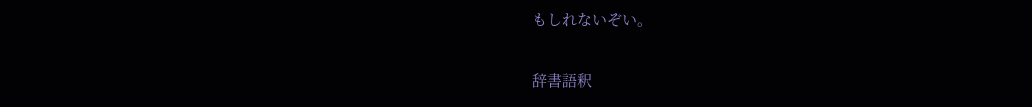もしれないぞい。

辞書語釈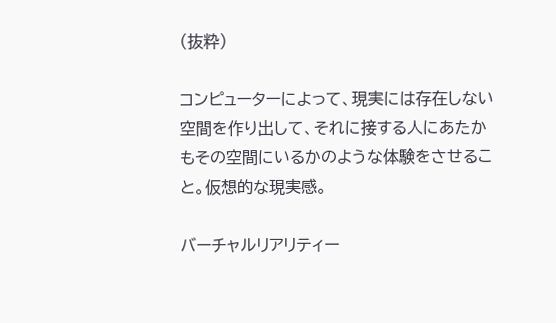(抜粋)

コンピューターによって、現実には存在しない空間を作り出して、それに接する人にあたかもその空間にいるかのような体験をさせること。仮想的な現実感。

バーチャルリアリティー